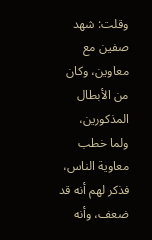وقلت: شهد صفين مع معاوين، وكان من الأبطال المذكورين، ولما خطب معاوية الناس، فذكر لهم أنه قد ضعف، وأنه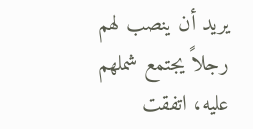يريد أن ينصب لهم رجلاً يجتمع شملهم عليه، اتفقت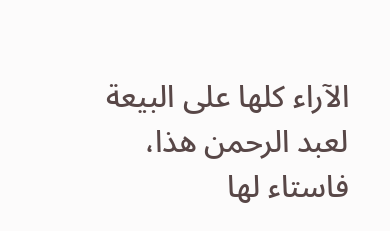الآراء كلها على البيعة لعبد الرحمن هذا، فاستاء لها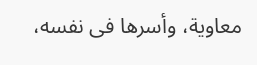معاوية، وأسرها فى نفسه،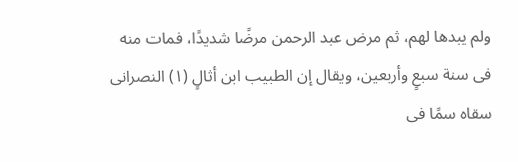ولم يبدها لهم، ثم مرض عبد الرحمن مرضًا شديدًا، فمات منه فى سنة سبعٍ وأربعين، ويقال إن الطبيب ابن أثالٍ (١) النصرانى سقاه سمًا فى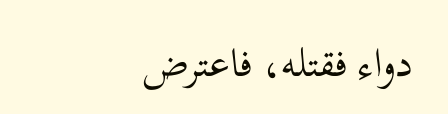دواء فقتله، فاعترض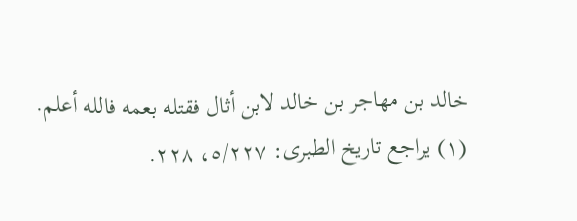خالد بن مهاجر بن خالد لابن أثال فقتله بعمه فالله أعلم.
(١) يراجع تاريخ الطبرى: ٥/٢٢٧، ٢٢٨.